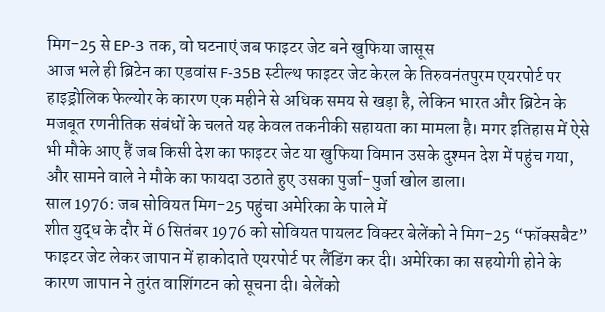मिग-25 से EP-3 तक, वो घटनाएं जब फाइटर जेट बने खुफिया जासूस
आज भले ही ब्रिटेन का एडवांस F-35B स्टील्थ फाइटर जेट केरल के तिरुवनंतपुरम एयरपोर्ट पर हाइड्रोलिक फेल्योर के कारण एक महीने से अधिक समय से खड़ा है, लेकिन भारत और ब्रिटेन के मजबूत रणनीतिक संबंधों के चलते यह केवल तकनीकी सहायता का मामला है। मगर इतिहास में ऐसे भी मौके आए हैं जब किसी देश का फाइटर जेट या खुफिया विमान उसके दुश्मन देश में पहुंच गया, और सामने वाले ने मौके का फायदा उठाते हुए उसका पुर्जा-पुर्जा खोल डाला।
साल 1976: जब सोवियत मिग-25 पहुंचा अमेरिका के पाले में
शीत युद्ध के दौर में 6 सितंबर 1976 को सोवियत पायलट विक्टर बेलेंको ने मिग-25 “फॉक्सबैट” फाइटर जेट लेकर जापान में हाकोदाते एयरपोर्ट पर लैंडिंग कर दी। अमेरिका का सहयोगी होने के कारण जापान ने तुरंत वाशिंगटन को सूचना दी। बेलेंको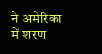ने अमेरिका में शरण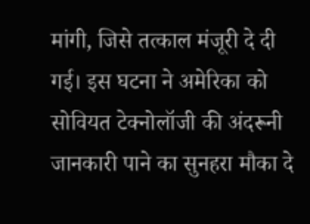मांगी, जिसे तत्काल मंजूरी दे दी गई। इस घटना ने अमेरिका को सोवियत टेक्नोलॉजी की अंदरूनी जानकारी पाने का सुनहरा मौका दे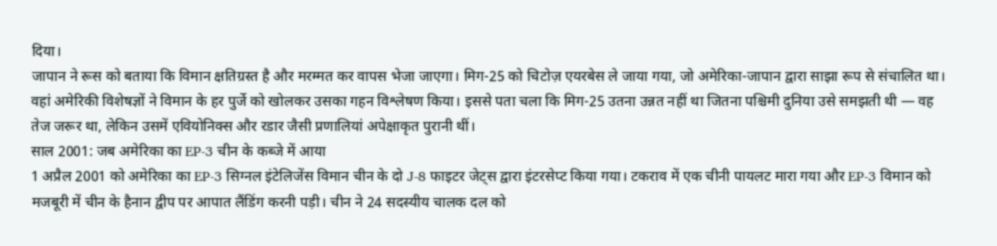दिया।
जापान ने रूस को बताया कि विमान क्षतिग्रस्त है और मरम्मत कर वापस भेजा जाएगा। मिग-25 को चिटोज़ एयरबेस ले जाया गया, जो अमेरिका-जापान द्वारा साझा रूप से संचालित था। वहां अमेरिकी विशेषज्ञों ने विमान के हर पुर्जे को खोलकर उसका गहन विश्लेषण किया। इससे पता चला कि मिग-25 उतना उन्नत नहीं था जितना पश्चिमी दुनिया उसे समझती थी — वह तेज जरूर था, लेकिन उसमें एवियोनिक्स और रडार जैसी प्रणालियां अपेक्षाकृत पुरानी थीं।
साल 2001: जब अमेरिका का EP-3 चीन के कब्जे में आया
1 अप्रैल 2001 को अमेरिका का EP-3 सिग्नल इंटेलिजेंस विमान चीन के दो J-8 फाइटर जेट्स द्वारा इंटरसेप्ट किया गया। टकराव में एक चीनी पायलट मारा गया और EP-3 विमान को मजबूरी में चीन के हैनान द्वीप पर आपात लैंडिंग करनी पड़ी। चीन ने 24 सदस्यीय चालक दल को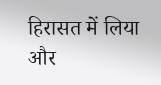हिरासत में लिया और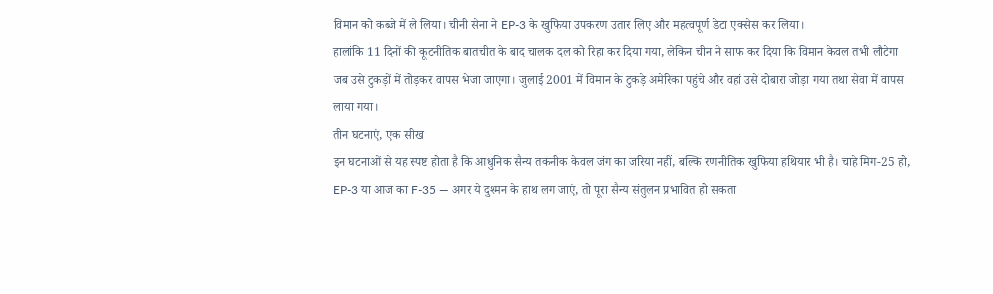विमान को कब्जे में ले लिया। चीनी सेना ने EP-3 के खुफिया उपकरण उतार लिए और महत्वपूर्ण डेटा एक्सेस कर लिया।
हालांकि 11 दिनों की कूटनीतिक बातचीत के बाद चालक दल को रिहा कर दिया गया, लेकिन चीन ने साफ कर दिया कि विमान केवल तभी लौटेगा जब उसे टुकड़ों में तोड़कर वापस भेजा जाएगा। जुलाई 2001 में विमान के टुकड़े अमेरिका पहुंचे और वहां उसे दोबारा जोड़ा गया तथा सेवा में वापस लाया गया।
तीन घटनाएं, एक सीख
इन घटनाओं से यह स्पष्ट होता है कि आधुनिक सैन्य तकनीक केवल जंग का जरिया नहीं, बल्कि रणनीतिक खुफिया हथियार भी है। चाहे मिग-25 हो, EP-3 या आज का F-35 — अगर ये दुश्मन के हाथ लग जाएं, तो पूरा सैन्य संतुलन प्रभावित हो सकता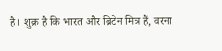है। शुक्र है कि भारत और ब्रिटेन मित्र हैं, वरना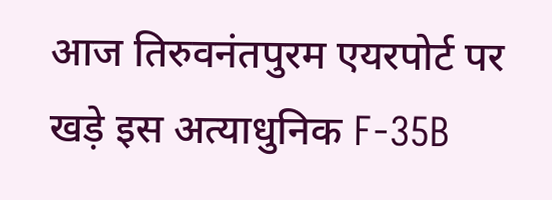आज तिरुवनंतपुरम एयरपोर्ट पर खड़े इस अत्याधुनिक F-35B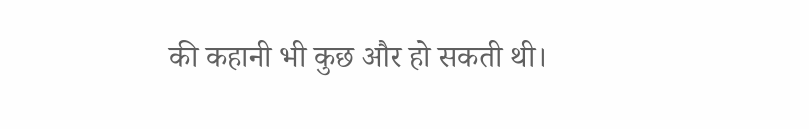की कहानी भी कुछ और हो सकती थी।